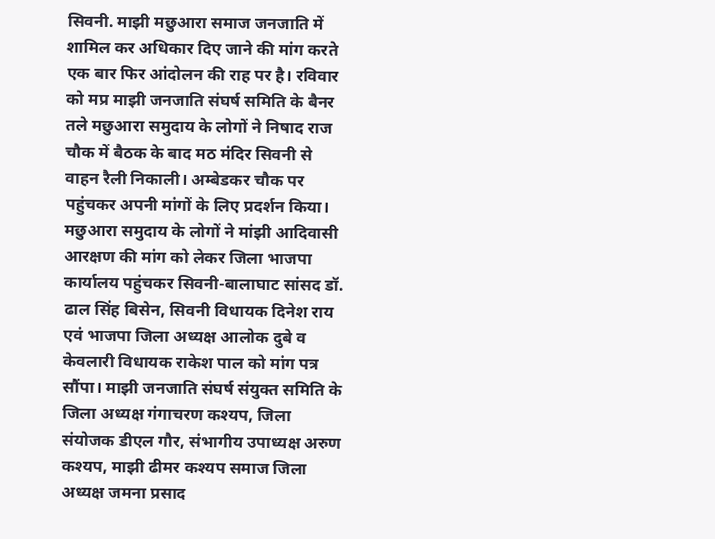सिवनी. माझी मछुआरा समाज जनजाति में शामिल कर अधिकार दिए जाने की मांग करते एक बार फिर आंदोलन की राह पर है। रविवार को मप्र माझी जनजाति संघर्ष समिति के बैनर तले मछुआरा समुदाय के लोगों ने निषाद राज चौक में बैठक के बाद मठ मंदिर सिवनी से वाहन रैली निकाली। अम्बेडकर चौक पर पहुंचकर अपनी मांगों के लिए प्रदर्शन किया।
मछुआरा समुदाय के लोगों ने मांझी आदिवासी आरक्षण की मांग को लेकर जिला भाजपा कार्यालय पहुंचकर सिवनी-बालाघाट सांसद डॉ. ढाल सिंह बिसेन, सिवनी विधायक दिनेश राय एवं भाजपा जिला अध्यक्ष आलोक दुबे व केवलारी विधायक राकेश पाल को मांग पत्र सौंपा। माझी जनजाति संघर्ष संयुक्त समिति के जिला अध्यक्ष गंगाचरण कश्यप, जिला संयोजक डीएल गौर, संभागीय उपाध्यक्ष अरुण कश्यप, माझी ढीमर कश्यप समाज जिला अध्यक्ष जमना प्रसाद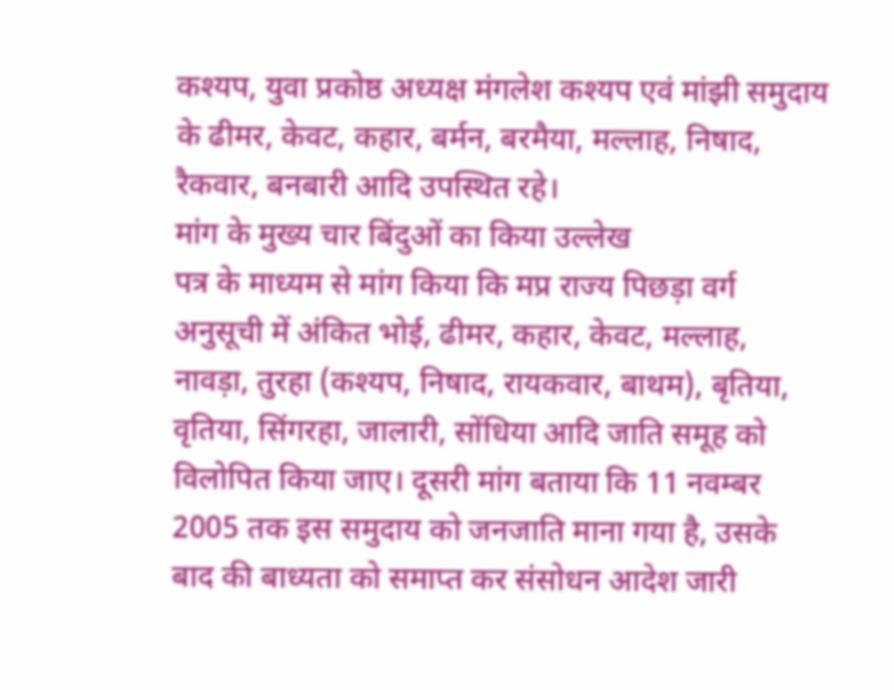कश्यप, युवा प्रकोष्ठ अध्यक्ष मंगलेश कश्यप एवं मांझी समुदाय के ढीमर, केवट, कहार, बर्मन, बरमैया, मल्लाह, निषाद, रैकवार, बनबारी आदि उपस्थित रहे।
मांग के मुख्य चार बिंदुओं का किया उल्लेख
पत्र के माध्यम से मांग किया कि मप्र राज्य पिछड़ा वर्ग अनुसूची में अंकित भोई, ढीमर, कहार, केवट, मल्लाह, नावड़ा, तुरहा (कश्यप, निषाद, रायकवार, बाथम), बृतिया, वृतिया, सिंगरहा, जालारी, सोंधिया आदि जाति समूह को विलोपित किया जाए। दूसरी मांग बताया कि 11 नवम्बर 2005 तक इस समुदाय को जनजाति माना गया है, उसके बाद की बाध्यता को समाप्त कर संसोधन आदेश जारी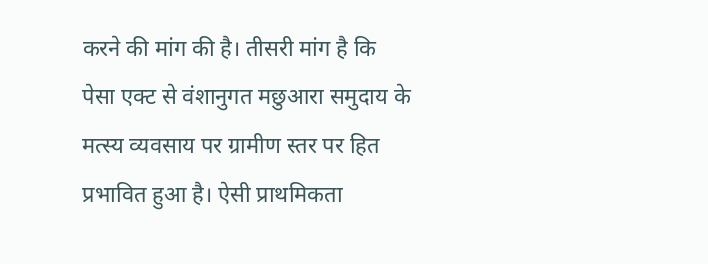करने की मांग की है। तीसरी मांग है कि पेसा एक्ट से वंशानुगत मछुआरा समुदाय के मत्स्य व्यवसाय पर ग्रामीण स्तर पर हित प्रभावित हुआ है। ऐसी प्राथमिकता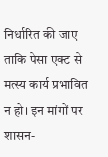निर्धारित की जाए ताकि पेसा एक्ट से मत्स्य कार्य प्रभावित न हो। इन मांगों पर शासन-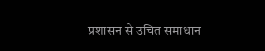प्रशासन से उचित समाधान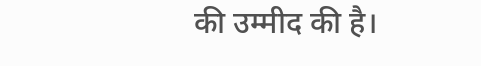की उम्मीद की है।